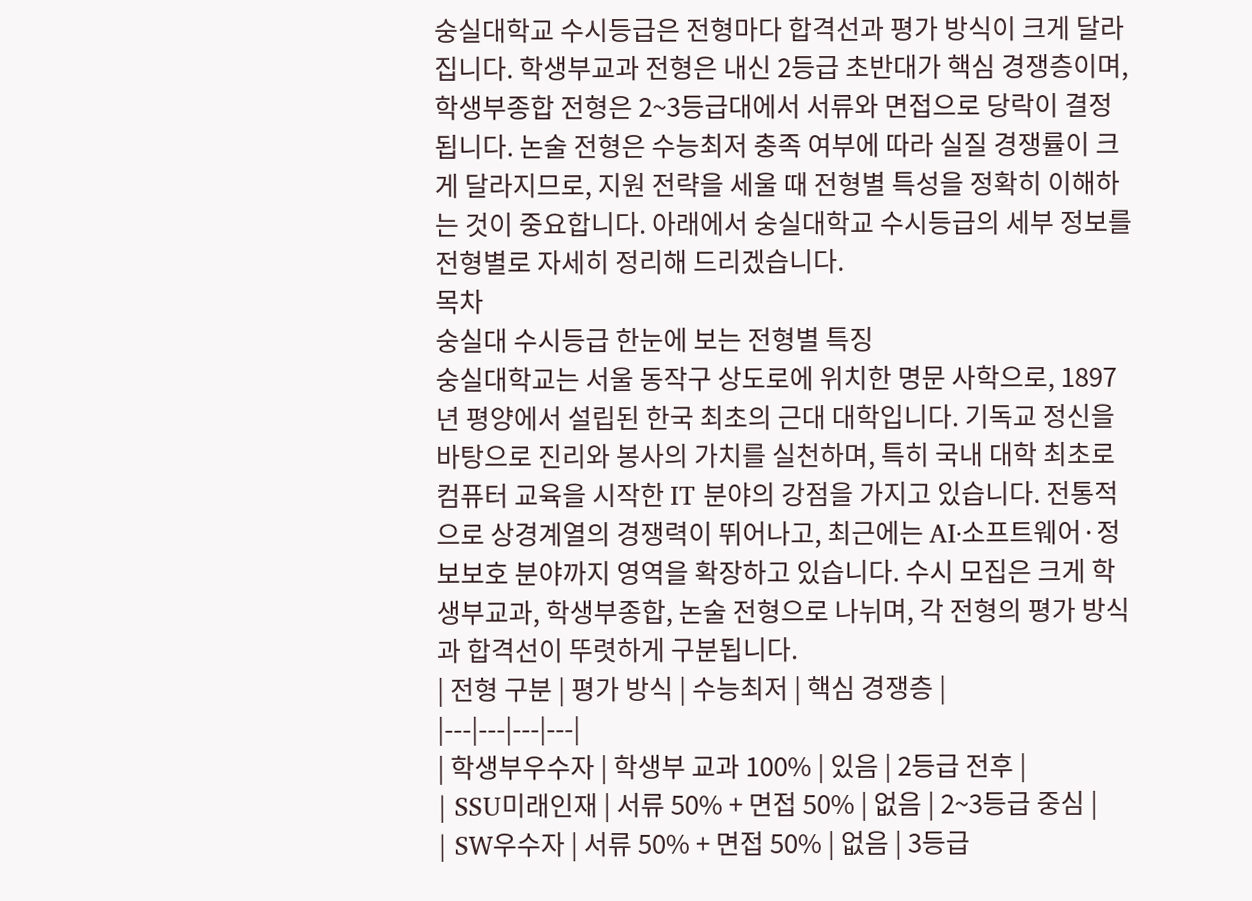숭실대학교 수시등급은 전형마다 합격선과 평가 방식이 크게 달라집니다. 학생부교과 전형은 내신 2등급 초반대가 핵심 경쟁층이며, 학생부종합 전형은 2~3등급대에서 서류와 면접으로 당락이 결정됩니다. 논술 전형은 수능최저 충족 여부에 따라 실질 경쟁률이 크게 달라지므로, 지원 전략을 세울 때 전형별 특성을 정확히 이해하는 것이 중요합니다. 아래에서 숭실대학교 수시등급의 세부 정보를 전형별로 자세히 정리해 드리겠습니다.
목차
숭실대 수시등급 한눈에 보는 전형별 특징
숭실대학교는 서울 동작구 상도로에 위치한 명문 사학으로, 1897년 평양에서 설립된 한국 최초의 근대 대학입니다. 기독교 정신을 바탕으로 진리와 봉사의 가치를 실천하며, 특히 국내 대학 최초로 컴퓨터 교육을 시작한 IT 분야의 강점을 가지고 있습니다. 전통적으로 상경계열의 경쟁력이 뛰어나고, 최근에는 AI·소프트웨어·정보보호 분야까지 영역을 확장하고 있습니다. 수시 모집은 크게 학생부교과, 학생부종합, 논술 전형으로 나뉘며, 각 전형의 평가 방식과 합격선이 뚜렷하게 구분됩니다.
| 전형 구분 | 평가 방식 | 수능최저 | 핵심 경쟁층 |
|---|---|---|---|
| 학생부우수자 | 학생부 교과 100% | 있음 | 2등급 전후 |
| SSU미래인재 | 서류 50% + 면접 50% | 없음 | 2~3등급 중심 |
| SW우수자 | 서류 50% + 면접 50% | 없음 | 3등급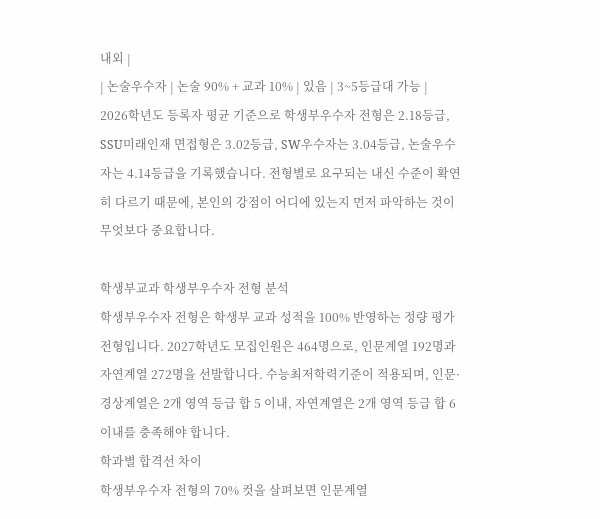내외 |
| 논술우수자 | 논술 90% + 교과 10% | 있음 | 3~5등급대 가능 |
2026학년도 등록자 평균 기준으로 학생부우수자 전형은 2.18등급, SSU미래인재 면접형은 3.02등급, SW우수자는 3.04등급, 논술우수자는 4.14등급을 기록했습니다. 전형별로 요구되는 내신 수준이 확연히 다르기 때문에, 본인의 강점이 어디에 있는지 먼저 파악하는 것이 무엇보다 중요합니다.

학생부교과 학생부우수자 전형 분석
학생부우수자 전형은 학생부 교과 성적을 100% 반영하는 정량 평가 전형입니다. 2027학년도 모집인원은 464명으로, 인문계열 192명과 자연계열 272명을 선발합니다. 수능최저학력기준이 적용되며, 인문·경상계열은 2개 영역 등급 합 5 이내, 자연계열은 2개 영역 등급 합 6 이내를 충족해야 합니다.
학과별 합격선 차이
학생부우수자 전형의 70% 컷을 살펴보면 인문계열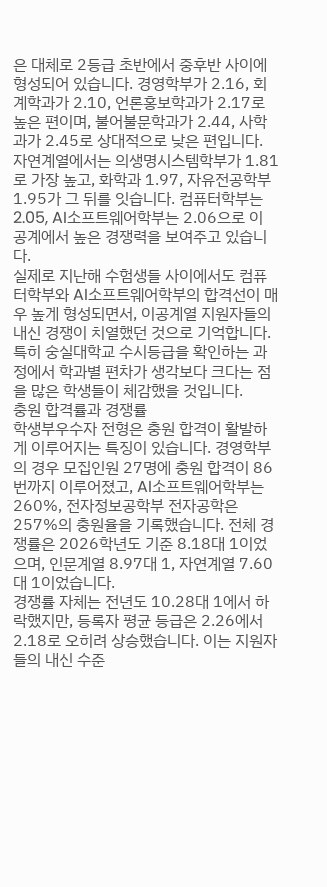은 대체로 2등급 초반에서 중후반 사이에 형성되어 있습니다. 경영학부가 2.16, 회계학과가 2.10, 언론홍보학과가 2.17로 높은 편이며, 불어불문학과가 2.44, 사학과가 2.45로 상대적으로 낮은 편입니다. 자연계열에서는 의생명시스템학부가 1.81로 가장 높고, 화학과 1.97, 자유전공학부 1.95가 그 뒤를 잇습니다. 컴퓨터학부는 2.05, AI소프트웨어학부는 2.06으로 이공계에서 높은 경쟁력을 보여주고 있습니다.
실제로 지난해 수험생들 사이에서도 컴퓨터학부와 AI소프트웨어학부의 합격선이 매우 높게 형성되면서, 이공계열 지원자들의 내신 경쟁이 치열했던 것으로 기억합니다. 특히 숭실대학교 수시등급을 확인하는 과정에서 학과별 편차가 생각보다 크다는 점을 많은 학생들이 체감했을 것입니다.
충원 합격률과 경쟁률
학생부우수자 전형은 충원 합격이 활발하게 이루어지는 특징이 있습니다. 경영학부의 경우 모집인원 27명에 충원 합격이 86번까지 이루어졌고, AI소프트웨어학부는 260%, 전자정보공학부 전자공학은 257%의 충원율을 기록했습니다. 전체 경쟁률은 2026학년도 기준 8.18대 1이었으며, 인문계열 8.97대 1, 자연계열 7.60대 1이었습니다.
경쟁률 자체는 전년도 10.28대 1에서 하락했지만, 등록자 평균 등급은 2.26에서 2.18로 오히려 상승했습니다. 이는 지원자들의 내신 수준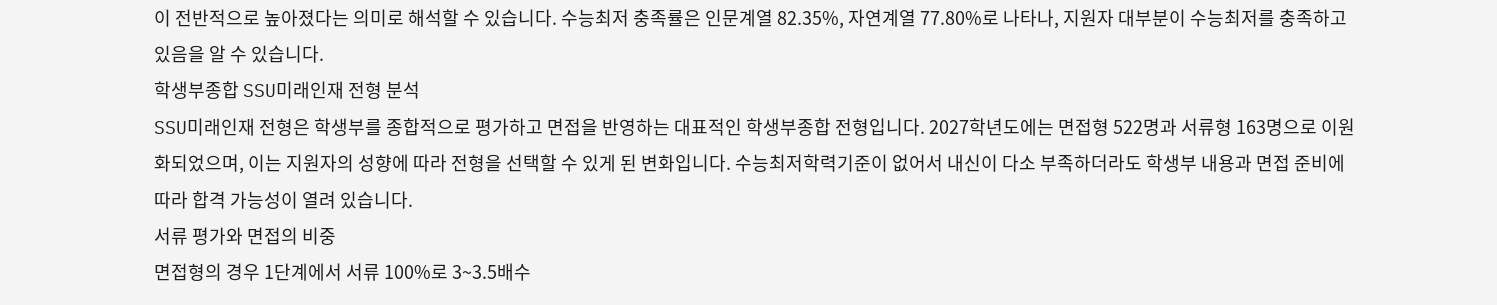이 전반적으로 높아졌다는 의미로 해석할 수 있습니다. 수능최저 충족률은 인문계열 82.35%, 자연계열 77.80%로 나타나, 지원자 대부분이 수능최저를 충족하고 있음을 알 수 있습니다.
학생부종합 SSU미래인재 전형 분석
SSU미래인재 전형은 학생부를 종합적으로 평가하고 면접을 반영하는 대표적인 학생부종합 전형입니다. 2027학년도에는 면접형 522명과 서류형 163명으로 이원화되었으며, 이는 지원자의 성향에 따라 전형을 선택할 수 있게 된 변화입니다. 수능최저학력기준이 없어서 내신이 다소 부족하더라도 학생부 내용과 면접 준비에 따라 합격 가능성이 열려 있습니다.
서류 평가와 면접의 비중
면접형의 경우 1단계에서 서류 100%로 3~3.5배수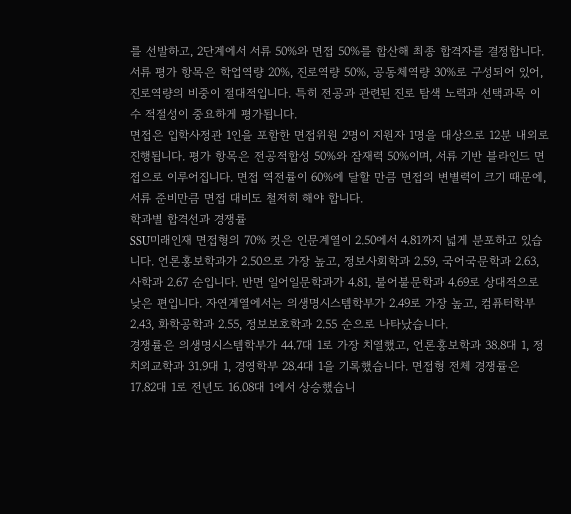를 선발하고, 2단계에서 서류 50%와 면접 50%를 합산해 최종 합격자를 결정합니다. 서류 평가 항목은 학업역량 20%, 진로역량 50%, 공동체역량 30%로 구성되어 있어, 진로역량의 비중이 절대적입니다. 특히 전공과 관련된 진로 탐색 노력과 선택과목 이수 적절성이 중요하게 평가됩니다.
면접은 입학사정관 1인을 포함한 면접위원 2명이 지원자 1명을 대상으로 12분 내외로 진행됩니다. 평가 항목은 전공적합성 50%와 잠재력 50%이며, 서류 기반 블라인드 면접으로 이루어집니다. 면접 역전률이 60%에 달할 만큼 면접의 변별력이 크기 때문에, 서류 준비만큼 면접 대비도 철저히 해야 합니다.
학과별 합격선과 경쟁률
SSU미래인재 면접형의 70% 컷은 인문계열이 2.50에서 4.81까지 넓게 분포하고 있습니다. 언론홍보학과가 2.50으로 가장 높고, 정보사회학과 2.59, 국어국문학과 2.63, 사학과 2.67 순입니다. 반면 일어일문학과가 4.81, 불어불문학과 4.69로 상대적으로 낮은 편입니다. 자연계열에서는 의생명시스템학부가 2.49로 가장 높고, 컴퓨터학부 2.43, 화학공학과 2.55, 정보보호학과 2.55 순으로 나타났습니다.
경쟁률은 의생명시스템학부가 44.7대 1로 가장 치열했고, 언론홍보학과 38.8대 1, 정치외교학과 31.9대 1, 경영학부 28.4대 1을 기록했습니다. 면접형 전체 경쟁률은 17.82대 1로 전년도 16.08대 1에서 상승했습니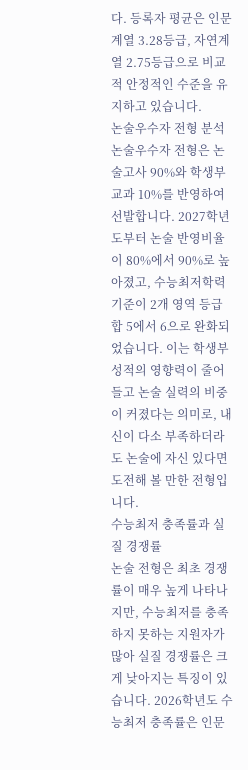다. 등록자 평균은 인문계열 3.28등급, 자연계열 2.75등급으로 비교적 안정적인 수준을 유지하고 있습니다.
논술우수자 전형 분석
논술우수자 전형은 논술고사 90%와 학생부교과 10%를 반영하여 선발합니다. 2027학년도부터 논술 반영비율이 80%에서 90%로 높아졌고, 수능최저학력기준이 2개 영역 등급 합 5에서 6으로 완화되었습니다. 이는 학생부 성적의 영향력이 줄어들고 논술 실력의 비중이 커졌다는 의미로, 내신이 다소 부족하더라도 논술에 자신 있다면 도전해 볼 만한 전형입니다.
수능최저 충족률과 실질 경쟁률
논술 전형은 최초 경쟁률이 매우 높게 나타나지만, 수능최저를 충족하지 못하는 지원자가 많아 실질 경쟁률은 크게 낮아지는 특징이 있습니다. 2026학년도 수능최저 충족률은 인문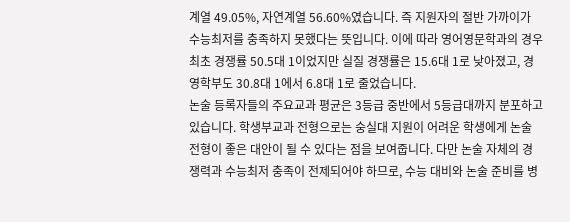계열 49.05%, 자연계열 56.60%였습니다. 즉 지원자의 절반 가까이가 수능최저를 충족하지 못했다는 뜻입니다. 이에 따라 영어영문학과의 경우 최초 경쟁률 50.5대 1이었지만 실질 경쟁률은 15.6대 1로 낮아졌고, 경영학부도 30.8대 1에서 6.8대 1로 줄었습니다.
논술 등록자들의 주요교과 평균은 3등급 중반에서 5등급대까지 분포하고 있습니다. 학생부교과 전형으로는 숭실대 지원이 어려운 학생에게 논술 전형이 좋은 대안이 될 수 있다는 점을 보여줍니다. 다만 논술 자체의 경쟁력과 수능최저 충족이 전제되어야 하므로, 수능 대비와 논술 준비를 병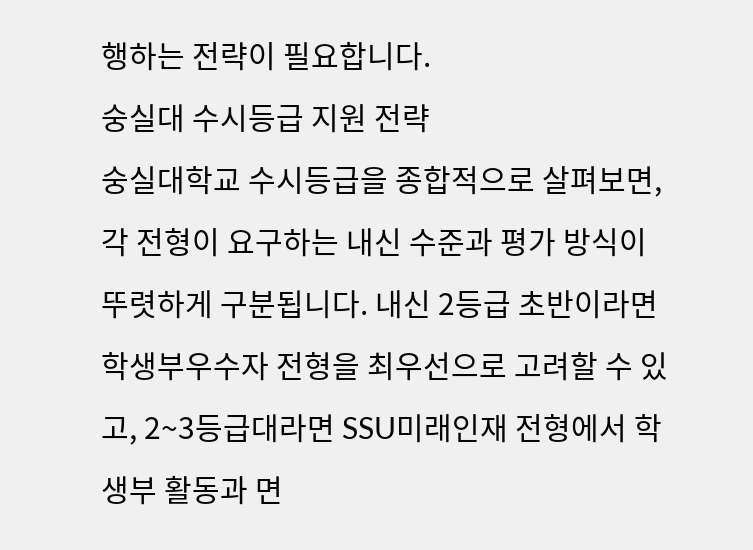행하는 전략이 필요합니다.
숭실대 수시등급 지원 전략
숭실대학교 수시등급을 종합적으로 살펴보면, 각 전형이 요구하는 내신 수준과 평가 방식이 뚜렷하게 구분됩니다. 내신 2등급 초반이라면 학생부우수자 전형을 최우선으로 고려할 수 있고, 2~3등급대라면 SSU미래인재 전형에서 학생부 활동과 면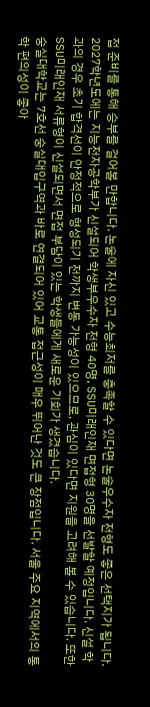접 준비를 통해 승부를 걸어볼 만합니다. 논술에 자신 있고 수능최저를 충족할 수 있다면 논술우수자 전형도 좋은 선택지가 됩니다.
2027학년도에는 지능전자공학부가 신설되어 학생부우수자 전형 40명, SSU미래인재 면접형 30명을 선발할 예정입니다. 신설 학과의 경우 초기 합격선이 안정적으로 형성되기 전까지 변동 가능성이 있으므로, 관심이 있다면 지원을 고려해 볼 수 있습니다. 또한 SSU미래인재 서류형이 신설되면서 면접 부담이 있는 학생들에게 새로운 기회가 생겼습니다.
숭실대학교는 7호선 숭실대입구역과 바로 연결되어 있어 교통 접근성이 매우 뛰어난 것도 큰 장점입니다. 서울 주요 지역에서의 통학 편의성이 좋아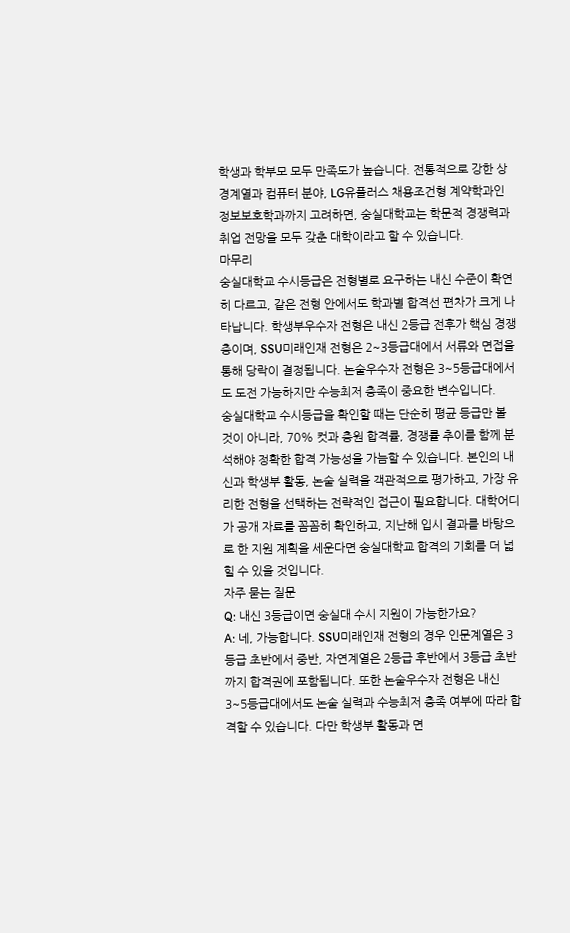학생과 학부모 모두 만족도가 높습니다. 전통적으로 강한 상경계열과 컴퓨터 분야, LG유플러스 채용조건형 계약학과인 정보보호학과까지 고려하면, 숭실대학교는 학문적 경쟁력과 취업 전망을 모두 갖춘 대학이라고 할 수 있습니다.
마무리
숭실대학교 수시등급은 전형별로 요구하는 내신 수준이 확연히 다르고, 같은 전형 안에서도 학과별 합격선 편차가 크게 나타납니다. 학생부우수자 전형은 내신 2등급 전후가 핵심 경쟁층이며, SSU미래인재 전형은 2~3등급대에서 서류와 면접을 통해 당락이 결정됩니다. 논술우수자 전형은 3~5등급대에서도 도전 가능하지만 수능최저 충족이 중요한 변수입니다.
숭실대학교 수시등급을 확인할 때는 단순히 평균 등급만 볼 것이 아니라, 70% 컷과 충원 합격률, 경쟁률 추이를 함께 분석해야 정확한 합격 가능성을 가늠할 수 있습니다. 본인의 내신과 학생부 활동, 논술 실력을 객관적으로 평가하고, 가장 유리한 전형을 선택하는 전략적인 접근이 필요합니다. 대학어디가 공개 자료를 꼼꼼히 확인하고, 지난해 입시 결과를 바탕으로 한 지원 계획을 세운다면 숭실대학교 합격의 기회를 더 넓힐 수 있을 것입니다.
자주 묻는 질문
Q: 내신 3등급이면 숭실대 수시 지원이 가능한가요?
A: 네, 가능합니다. SSU미래인재 전형의 경우 인문계열은 3등급 초반에서 중반, 자연계열은 2등급 후반에서 3등급 초반까지 합격권에 포함됩니다. 또한 논술우수자 전형은 내신 3~5등급대에서도 논술 실력과 수능최저 충족 여부에 따라 합격할 수 있습니다. 다만 학생부 활동과 면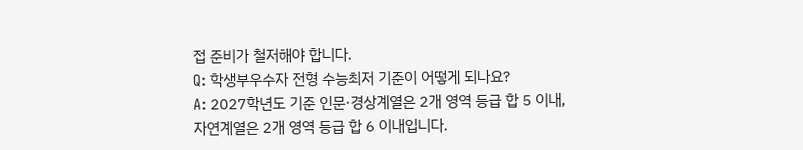접 준비가 철저해야 합니다.
Q: 학생부우수자 전형 수능최저 기준이 어떻게 되나요?
A: 2027학년도 기준 인문·경상계열은 2개 영역 등급 합 5 이내, 자연계열은 2개 영역 등급 합 6 이내입니다.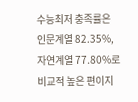수능최저 충족률은 인문계열 82.35%, 자연계열 77.80%로 비교적 높은 편이지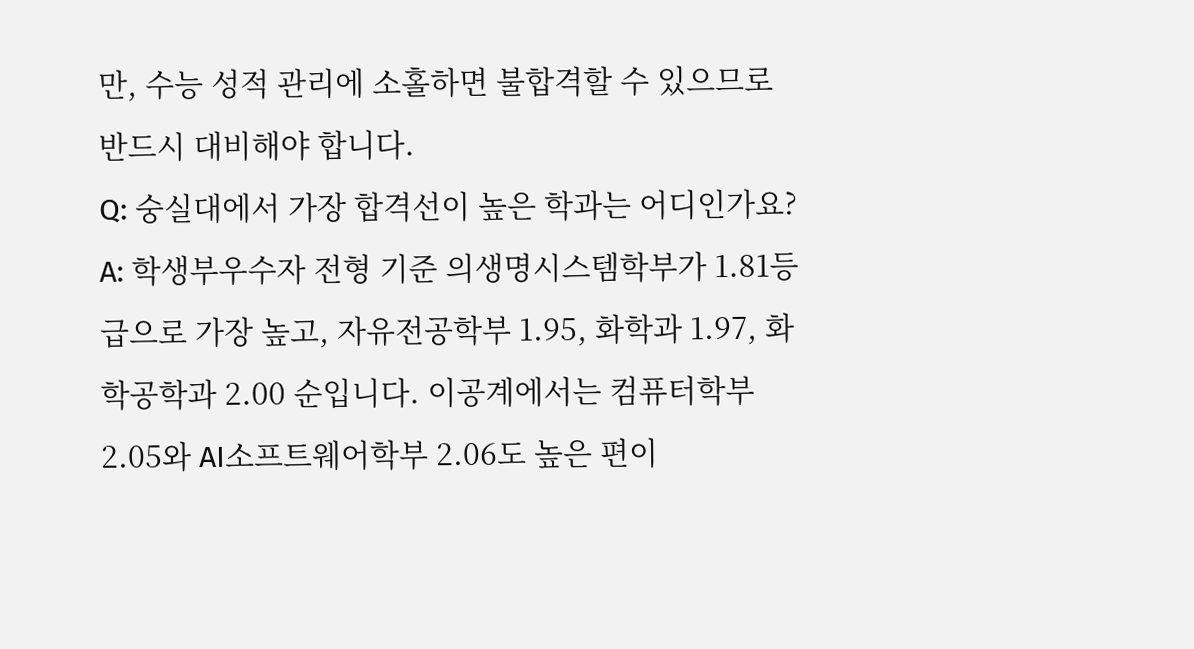만, 수능 성적 관리에 소홀하면 불합격할 수 있으므로 반드시 대비해야 합니다.
Q: 숭실대에서 가장 합격선이 높은 학과는 어디인가요?
A: 학생부우수자 전형 기준 의생명시스템학부가 1.81등급으로 가장 높고, 자유전공학부 1.95, 화학과 1.97, 화학공학과 2.00 순입니다. 이공계에서는 컴퓨터학부 2.05와 AI소프트웨어학부 2.06도 높은 편이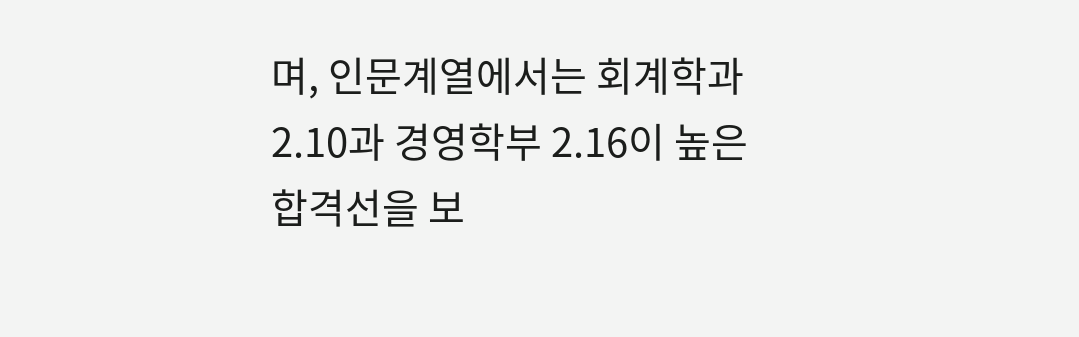며, 인문계열에서는 회계학과 2.10과 경영학부 2.16이 높은 합격선을 보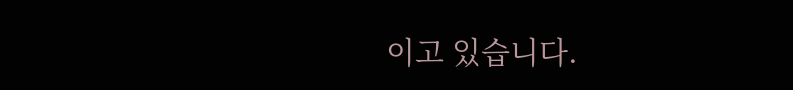이고 있습니다.